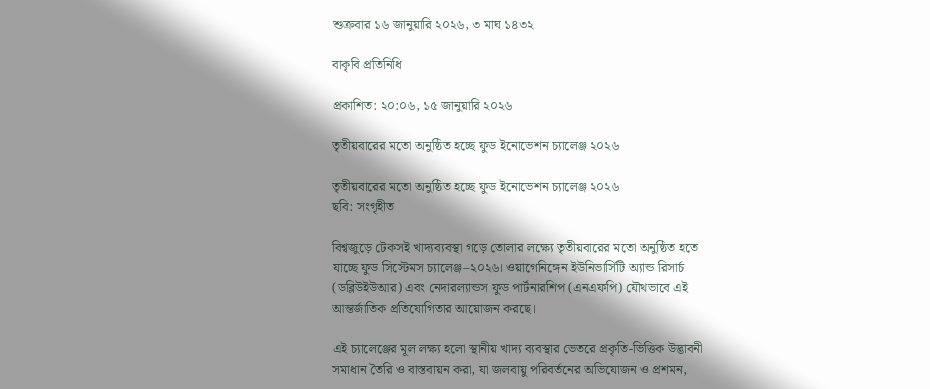শুক্রবার ১৬ জানুয়ারি ২০২৬, ৩ মাঘ ১৪৩২

বাকৃবি প্রতিনিধি

প্রকাশিত: ২০:০৬, ১৫ জানুয়ারি ২০২৬

তৃতীয়বারের মতো অনুষ্ঠিত হচ্ছে ফুড ইনোভেশন চ্যালেঞ্জ ২০২৬

তৃতীয়বারের মতো অনুষ্ঠিত হচ্ছে ফুড ইনোভেশন চ্যালেঞ্জ ২০২৬
ছবি: সংগৃহীত

বিশ্বজুড়ে টেকসই খাদ্যব্যবস্থা গড়ে তোলার লক্ষ্যে তৃতীয়বারের মতো অনুষ্ঠিত হতে যাচ্ছে ফুড সিস্টেমস চ্যালেঞ্জ–২০২৬। ওয়াগেনিঙ্গেন ইউনিভার্সিটি অ্যান্ড রিসার্চ (ডব্লিউইউআর) এবং নেদারল্যান্ডস ফুড পার্টনারশিপ (এনএফপি) যৌথভাবে এই আন্তর্জাতিক প্রতিযোগিতার আয়োজন করছে।

এই চ্যালেঞ্জের মূল লক্ষ্য হলো স্থানীয় খাদ্য ব্যবস্থার ভেতরে প্রকৃতি-ভিত্তিক উদ্ভাবনী সমাধান তৈরি ও বাস্তবায়ন করা, যা জলবায়ু পরিবর্তনের অভিযোজন ও প্রশমন,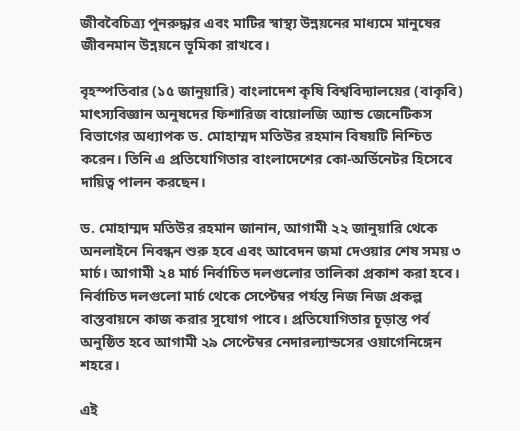জীববৈচিত্র্য পুনরুদ্ধার এবং মাটির স্বাস্থ্য উন্নয়নের মাধ্যমে মানুষের জীবনমান উন্নয়নে ভূমিকা রাখবে।

বৃহস্পতিবার (১৫ জানুয়ারি) বাংলাদেশ কৃষি বিশ্ববিদ্যালয়ের (বাকৃবি) মাৎস্যবিজ্ঞান অনুষদের ফিশারিজ বায়োলজি অ্যান্ড জেনেটিকস বিভাগের অধ্যাপক ড. মোহাম্মদ মতিউর রহমান বিষয়টি নিশ্চিত করেন। তিনি এ প্রতিযোগিতার বাংলাদেশের কো-অর্ডিনেটর হিসেবে দায়িত্ব পালন করছেন।

ড. মোহাম্মদ মতিউর রহমান জানান, আগামী ২২ জানুয়ারি থেকে অনলাইনে নিবন্ধন শুরু হবে এবং আবেদন জমা দেওয়ার শেষ সময় ৩ মার্চ। আগামী ২৪ মার্চ নির্বাচিত দলগুলোর তালিকা প্রকাশ করা হবে। নির্বাচিত দলগুলো মার্চ থেকে সেপ্টেম্বর পর্যন্ত নিজ নিজ প্রকল্প বাস্তবায়নে কাজ করার সুযোগ পাবে। প্রতিযোগিতার চূড়ান্ত পর্ব অনুষ্ঠিত হবে আগামী ২৯ সেপ্টেম্বর নেদারল্যান্ডসের ওয়াগেনিঙ্গেন শহরে।

এই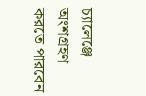চ্যালেঞ্জে অংশগ্রহণ করতে পারবেন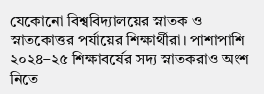যেকোনো বিশ্ববিদ্যালয়ের স্নাতক ও স্নাতকোত্তর পর্যায়ের শিক্ষার্থীরা। পাশাপাশি ২০২৪–২৫ শিক্ষাবর্ষের সদ্য স্নাতকরাও অংশ নিতে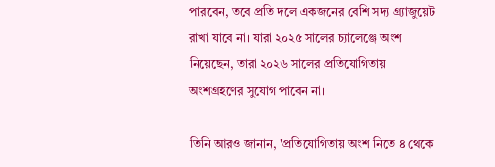পারবেন, তবে প্রতি দলে একজনের বেশি সদ্য গ্র্যাজুয়েট রাখা যাবে না। যারা ২০২৫ সালের চ্যালেঞ্জে অংশ নিয়েছেন, তারা ২০২৬ সালের প্রতিযোগিতায় অংশগ্রহণের সুযোগ পাবেন না।

তিনি আরও জানান, 'প্রতিযোগিতায় অংশ নিতে ৪ থেকে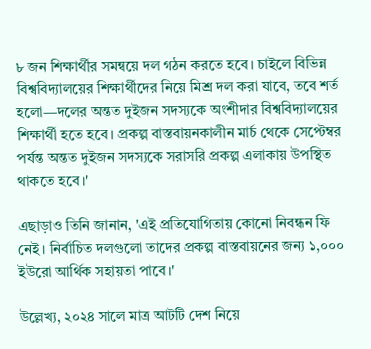৮ জন শিক্ষার্থীর সমন্বয়ে দল গঠন করতে হবে। চাইলে বিভিন্ন বিশ্ববিদ্যালয়ের শিক্ষার্থীদের নিয়ে মিশ্র দল করা যাবে, তবে শর্ত হলো—দলের অন্তত দুইজন সদস্যকে অংশীদার বিশ্ববিদ্যালয়ের শিক্ষার্থী হতে হবে। প্রকল্প বাস্তবায়নকালীন মার্চ থেকে সেপ্টেম্বর পর্যন্ত অন্তত দুইজন সদস্যকে সরাসরি প্রকল্প এলাকায় উপস্থিত থাকতে হবে।'

এছাড়াও তিনি জানান, 'এই প্রতিযোগিতায় কোনো নিবন্ধন ফি নেই। নির্বাচিত দলগুলো তাদের প্রকল্প বাস্তবায়নের জন্য ১,০০০ ইউরো আর্থিক সহায়তা পাবে।'

উল্লেখ্য, ২০২৪ সালে মাত্র আটটি দেশ নিয়ে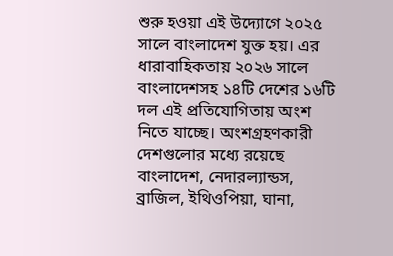শুরু হওয়া এই উদ্যোগে ২০২৫ সালে বাংলাদেশ যুক্ত হয়। এর ধারাবাহিকতায় ২০২৬ সালে বাংলাদেশসহ ১৪টি দেশের ১৬টি দল এই প্রতিযোগিতায় অংশ নিতে যাচ্ছে। অংশগ্রহণকারী দেশগুলোর মধ্যে রয়েছে বাংলাদেশ, নেদারল্যান্ডস, ব্রাজিল, ইথিওপিয়া, ঘানা,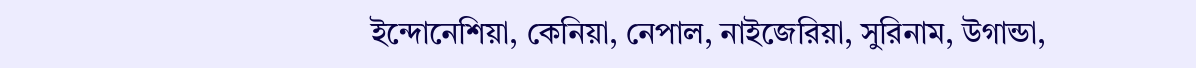ইন্দোনেশিয়া, কেনিয়া, নেপাল, নাইজেরিয়া, সুরিনাম, উগান্ডা,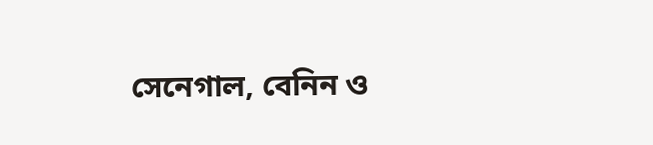সেনেগাল, বেনিন ও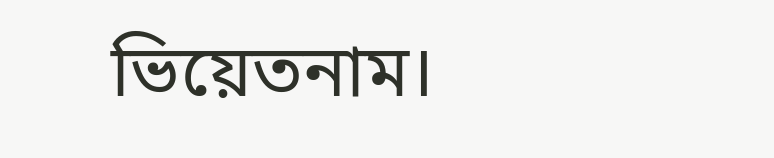ভিয়েতনাম।